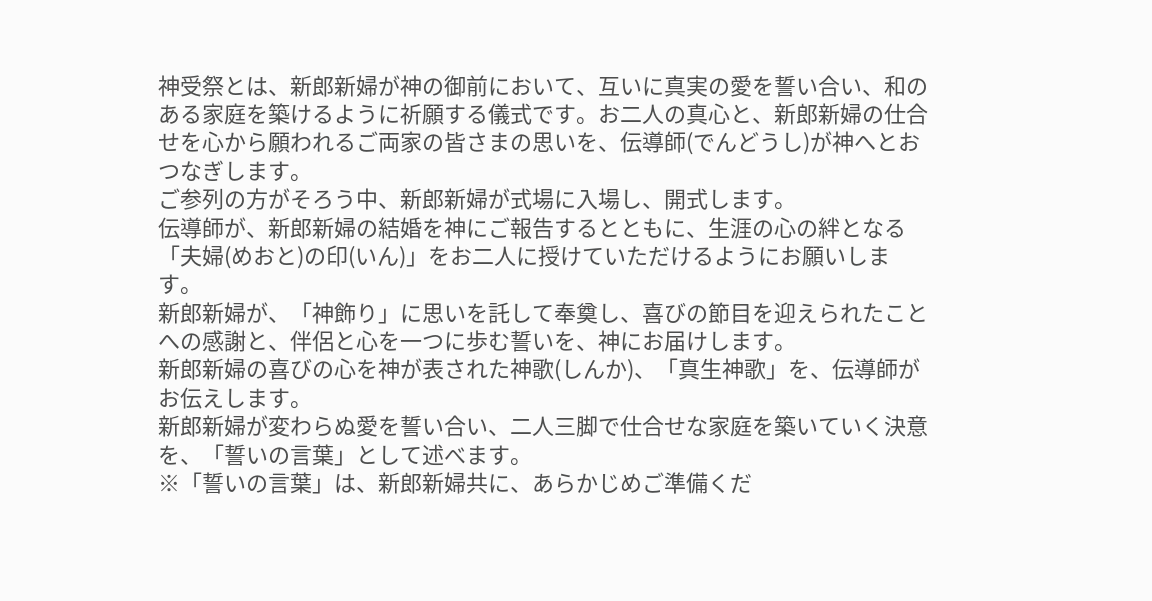神受祭とは、新郎新婦が神の御前において、互いに真実の愛を誓い合い、和のある家庭を築けるように祈願する儀式です。お二人の真心と、新郎新婦の仕合せを心から願われるご両家の皆さまの思いを、伝導師(でんどうし)が神へとおつなぎします。
ご参列の方がそろう中、新郎新婦が式場に入場し、開式します。
伝導師が、新郎新婦の結婚を神にご報告するとともに、生涯の心の絆となる「夫婦(めおと)の印(いん)」をお二人に授けていただけるようにお願いします。
新郎新婦が、「神飾り」に思いを託して奉奠し、喜びの節目を迎えられたことへの感謝と、伴侶と心を一つに歩む誓いを、神にお届けします。
新郎新婦の喜びの心を神が表された神歌(しんか)、「真生神歌」を、伝導師がお伝えします。
新郎新婦が変わらぬ愛を誓い合い、二人三脚で仕合せな家庭を築いていく決意を、「誓いの言葉」として述べます。
※「誓いの言葉」は、新郎新婦共に、あらかじめご準備くだ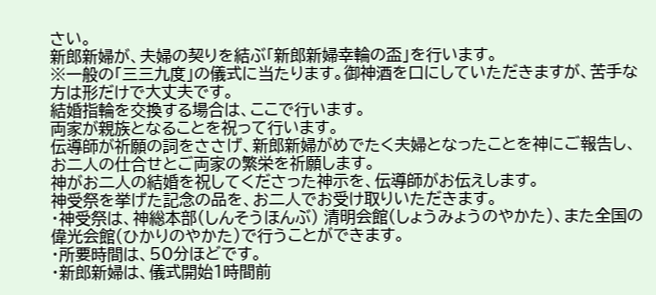さい。
新郎新婦が、夫婦の契りを結ぶ「新郎新婦幸輪の盃」を行います。
※一般の「三三九度」の儀式に当たります。御神酒を口にしていただきますが、苦手な方は形だけで大丈夫です。
結婚指輪を交換する場合は、ここで行います。
両家が親族となることを祝って行います。
伝導師が祈願の詞をささげ、新郎新婦がめでたく夫婦となったことを神にご報告し、お二人の仕合せとご両家の繁栄を祈願します。
神がお二人の結婚を祝してくださった神示を、伝導師がお伝えします。
神受祭を挙げた記念の品を、お二人でお受け取りいただきます。
・神受祭は、神総本部(しんそうほんぶ) 清明会館(しょうみょうのやかた)、また全国の偉光会館(ひかりのやかた)で行うことができます。
・所要時間は、50分ほどです。
・新郎新婦は、儀式開始1時間前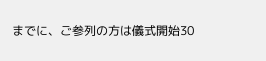までに、ご参列の方は儀式開始30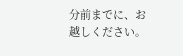分前までに、お越しください。